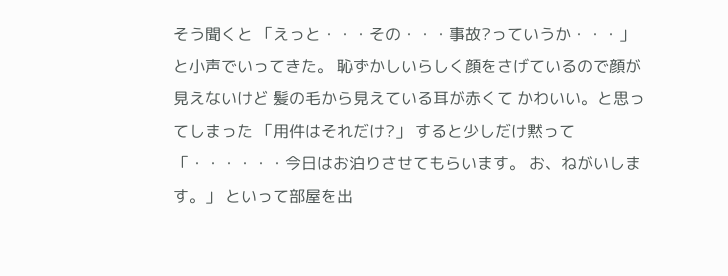そう聞くと 「えっと・・・その・・・事故?っていうか・・・」 と小声でいってきた。 恥ずかしいらしく顔をさげているので顔が見えないけど 髪の毛から見えている耳が赤くて かわいい。と思ってしまった 「用件はそれだけ?」 すると少しだけ黙って 「・・・・・・今日はお泊りさせてもらいます。 お、ねがいします。」 といって部屋を出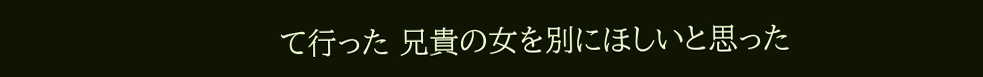て行った 兄貴の女を別にほしいと思った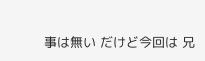事は無い だけど今回は 兄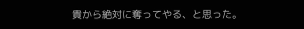貴から絶対に奪ってやる、と思った。